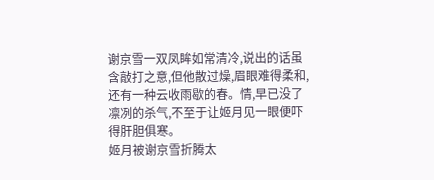谢京雪一双凤眸如常清冷,说出的话虽含敲打之意,但他散过燥,眉眼难得柔和,还有一种云收雨歇的春。情,早已没了凛冽的杀气,不至于让姬月见一眼便吓得肝胆俱寒。
姬月被谢京雪折腾太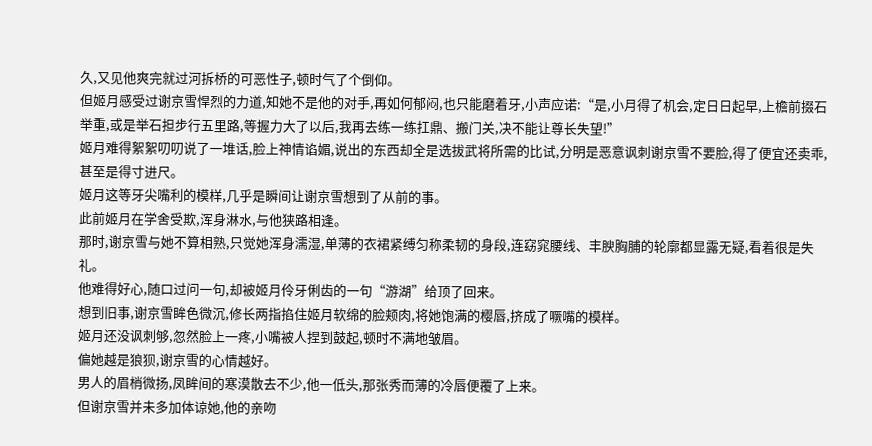久,又见他爽完就过河拆桥的可恶性子,顿时气了个倒仰。
但姬月感受过谢京雪悍烈的力道,知她不是他的对手,再如何郁闷,也只能磨着牙,小声应诺:“是,小月得了机会,定日日起早,上檐前掇石举重,或是举石担步行五里路,等握力大了以后,我再去练一练扛鼎、搬门关,决不能让尊长失望!”
姬月难得絮絮叨叨说了一堆话,脸上神情谄媚,说出的东西却全是选拔武将所需的比试,分明是恶意讽刺谢京雪不要脸,得了便宜还卖乖,甚至是得寸进尺。
姬月这等牙尖嘴利的模样,几乎是瞬间让谢京雪想到了从前的事。
此前姬月在学舍受欺,浑身淋水,与他狭路相逢。
那时,谢京雪与她不算相熟,只觉她浑身濡湿,单薄的衣裙紧缚匀称柔韧的身段,连窈窕腰线、丰腴胸脯的轮廓都显露无疑,看着很是失礼。
他难得好心,随口过问一句,却被姬月伶牙俐齿的一句“游湖”给顶了回来。
想到旧事,谢京雪眸色微沉,修长两指掐住姬月软绵的脸颊肉,将她饱满的樱唇,挤成了噘嘴的模样。
姬月还没讽刺够,忽然脸上一疼,小嘴被人捏到鼓起,顿时不满地皱眉。
偏她越是狼狈,谢京雪的心情越好。
男人的眉梢微扬,凤眸间的寒漠散去不少,他一低头,那张秀而薄的冷唇便覆了上来。
但谢京雪并未多加体谅她,他的亲吻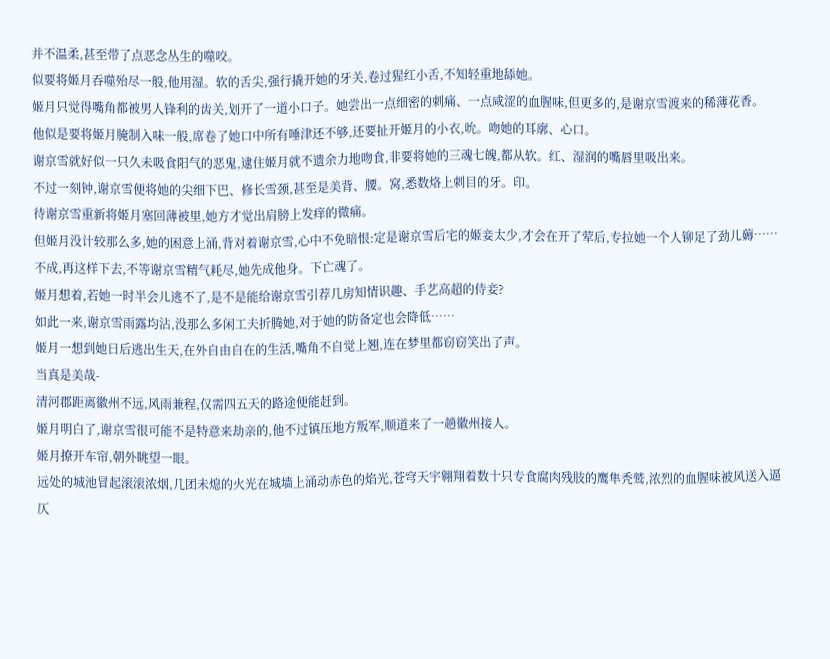并不温柔,甚至带了点恶念丛生的噬咬。
似要将姬月吞噬殆尽一般,他用湿。软的舌尖,强行撬开她的牙关,卷过猩红小舌,不知轻重地舔她。
姬月只觉得嘴角都被男人锋利的齿关,划开了一道小口子。她尝出一点细密的刺痛、一点咸涩的血腥味,但更多的,是谢京雪渡来的稀薄花香。
他似是要将姬月腌制入味一般,席卷了她口中所有唾津还不够,还要扯开姬月的小衣,吮。吻她的耳廓、心口。
谢京雪就好似一只久未吸食阳气的恶鬼,逮住姬月就不遗余力地吻食,非要将她的三魂七魄,都从软。红、湿润的嘴唇里吸出来。
不过一刻钟,谢京雪便将她的尖细下巴、修长雪颈,甚至是美背、腰。窝,悉数烙上刺目的牙。印。
待谢京雪重新将姬月塞回薄被里,她方才觉出肩膀上发痒的微痛。
但姬月没计较那么多,她的困意上涌,背对着谢京雪,心中不免暗恨:定是谢京雪后宅的姬妾太少,才会在开了荤后,专拉她一个人铆足了劲儿薅……不成,再这样下去,不等谢京雪精气耗尽,她先成他身。下亡魂了。
姬月想着,若她一时半会儿逃不了,是不是能给谢京雪引荐几房知情识趣、手艺高超的侍妾?
如此一来,谢京雪雨露均沾,没那么多闲工夫折腾她,对于她的防备定也会降低……
姬月一想到她日后逃出生天,在外自由自在的生活,嘴角不自觉上翘,连在梦里都窃窃笑出了声。
当真是美哉-
清河郡距离徽州不远,风雨兼程,仅需四五天的路途便能赶到。
姬月明白了,谢京雪很可能不是特意来劫亲的,他不过镇压地方叛军,顺道来了一趟徽州接人。
姬月撩开车帘,朝外眺望一眼。
远处的城池冒起滚滚浓烟,几团未熄的火光在城墙上涌动赤色的焰光,苍穹天宇翱翔着数十只专食腐肉残肢的鹰隼秃鹫,浓烈的血腥味被风送入逼仄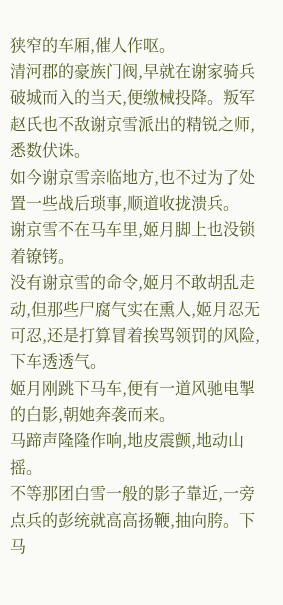狭窄的车厢,催人作呕。
清河郡的豪族门阀,早就在谢家骑兵破城而入的当天,便缴械投降。叛军赵氏也不敌谢京雪派出的精锐之师,悉数伏诛。
如今谢京雪亲临地方,也不过为了处置一些战后琐事,顺道收拢溃兵。
谢京雪不在马车里,姬月脚上也没锁着镣铐。
没有谢京雪的命令,姬月不敢胡乱走动,但那些尸腐气实在熏人,姬月忍无可忍,还是打算冒着挨骂领罚的风险,下车透透气。
姬月刚跳下马车,便有一道风驰电掣的白影,朝她奔袭而来。
马蹄声隆隆作响,地皮震颤,地动山摇。
不等那团白雪一般的影子靠近,一旁点兵的彭统就高高扬鞭,抽向胯。下马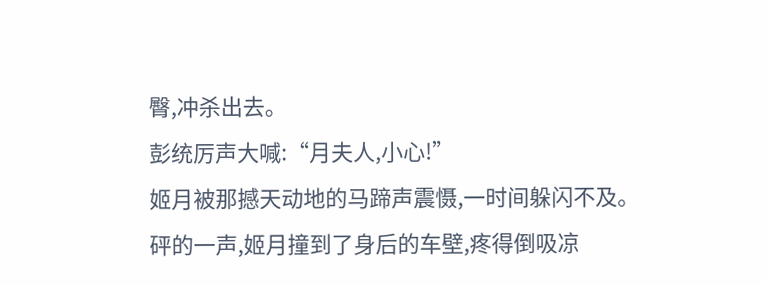臀,冲杀出去。
彭统厉声大喊:“月夫人,小心!”
姬月被那撼天动地的马蹄声震慑,一时间躲闪不及。
砰的一声,姬月撞到了身后的车壁,疼得倒吸凉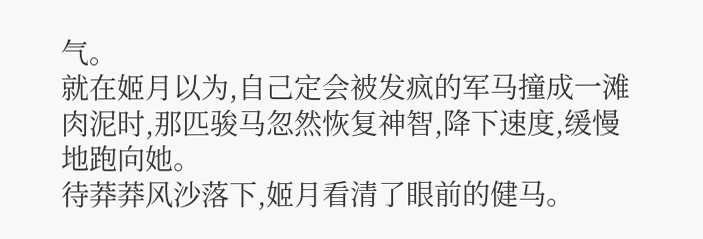气。
就在姬月以为,自己定会被发疯的军马撞成一滩肉泥时,那匹骏马忽然恢复神智,降下速度,缓慢地跑向她。
待莽莽风沙落下,姬月看清了眼前的健马。